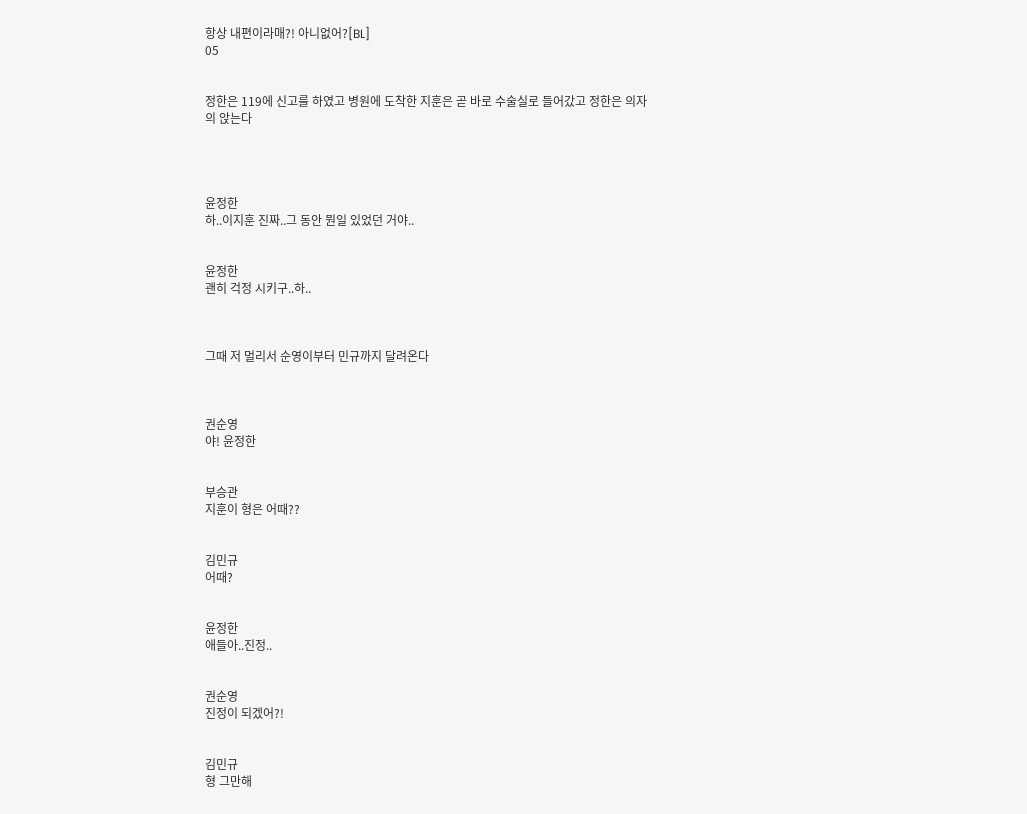항상 내편이라매?! 아니없어?[BL]
05


정한은 119에 신고를 하였고 병원에 도착한 지훈은 곧 바로 수술실로 들어갔고 정한은 의자의 앉는다




윤정한
하..이지훈 진짜..그 동안 뭔일 있었던 거야..


윤정한
괜히 걱정 시키구..하..



그때 저 멀리서 순영이부터 민규까지 달려온다



권순영
야! 윤정한


부승관
지훈이 형은 어때??


김민규
어때?


윤정한
애들아..진정..


권순영
진정이 되겠어?!


김민규
형 그만해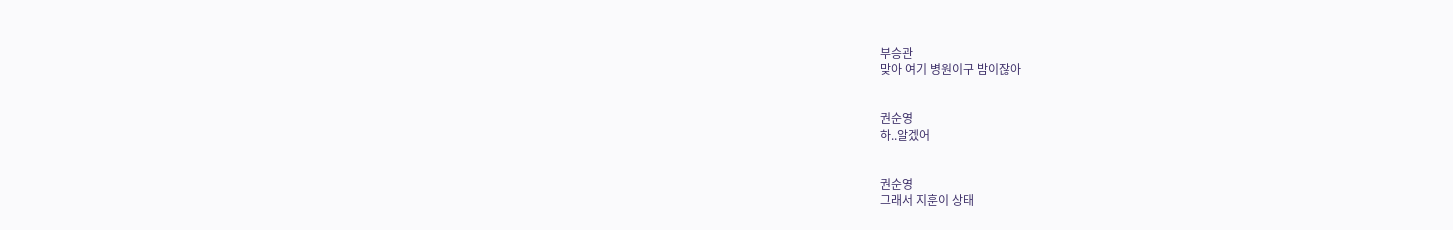부승관
맞아 여기 병원이구 밤이잖아


권순영
하..알겠어


권순영
그래서 지훈이 상태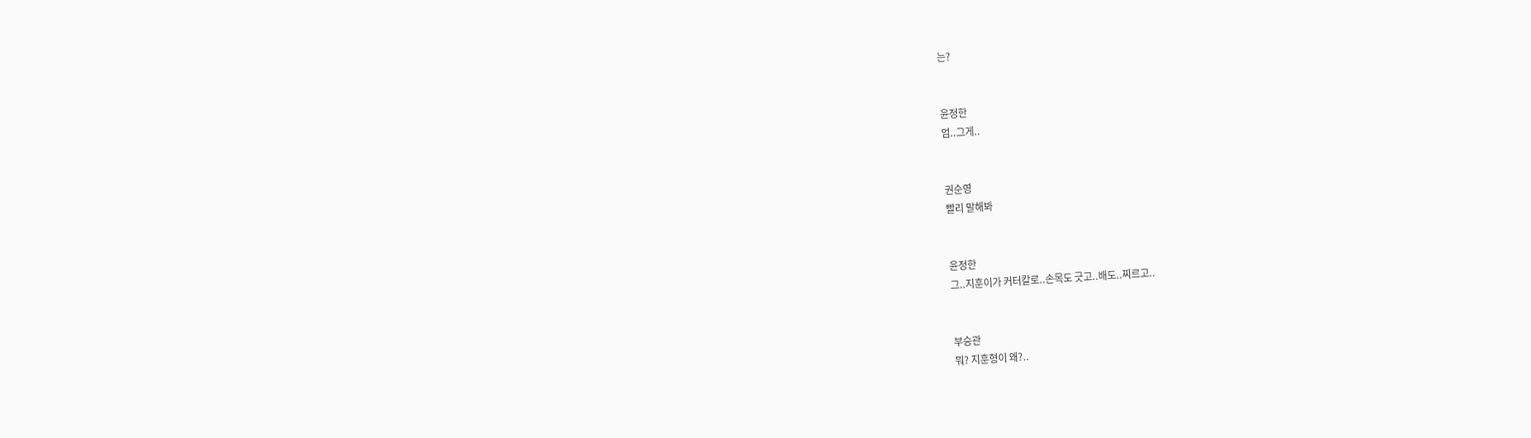는?


윤정한
엄..그게..


권순영
빨리 말해봐


윤정한
그..지훈이가 커터칼로..손목도 긋고..배도..찌르고..


부승관
뭐? 지훈형이 왜?..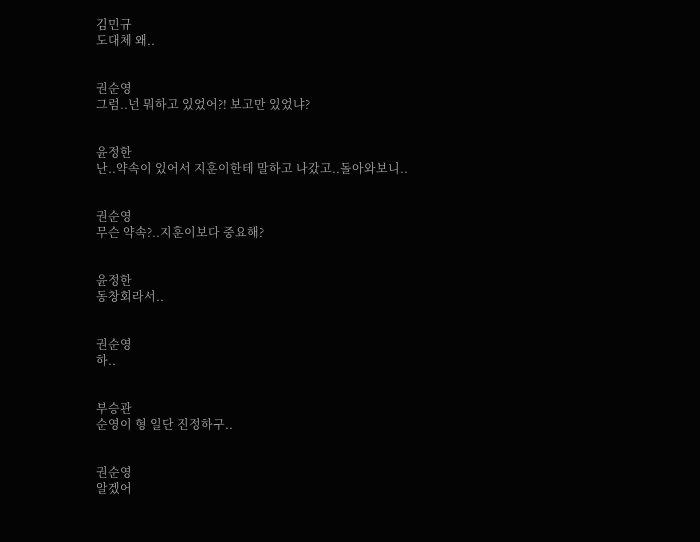김민규
도대체 왜..


권순영
그럼..넌 뭐하고 있었어?! 보고만 있었냐?


윤정한
난..약속이 있어서 지훈이한테 말하고 나갔고..돌아와보니..


권순영
무슨 약속?..지훈이보다 중요해?


윤정한
동창회라서..


권순영
하..


부승관
순영이 형 일단 진정하구..


권순영
알겠어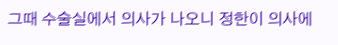그때 수술실에서 의사가 나오니 정한이 의사에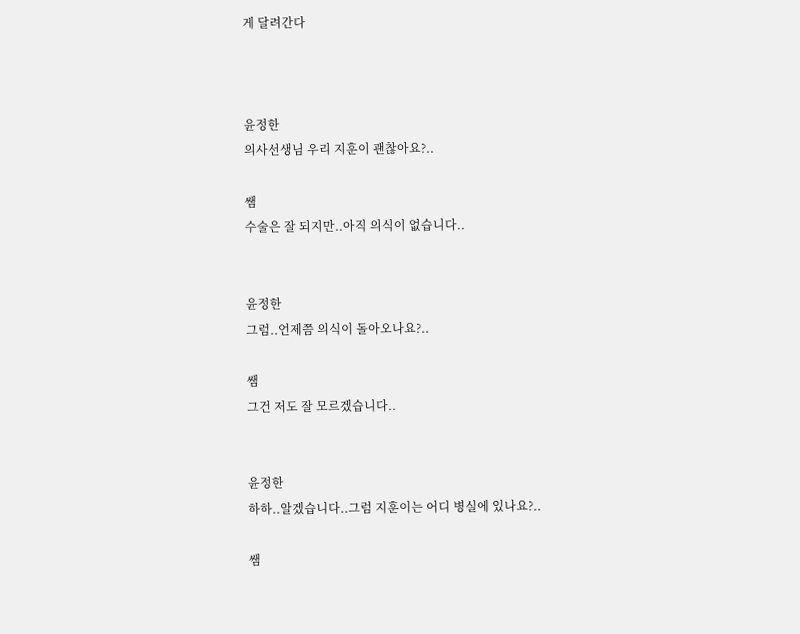게 달려간다



윤정한
의사선생님 우리 지훈이 괜찮아요?..

쌤
수술은 잘 되지만..아직 의식이 없습니다..


윤정한
그럼..언제쯤 의식이 돌아오나요?..

쌤
그건 저도 잘 모르겠습니다..


윤정한
하하..알겠습니다..그럼 지훈이는 어디 병실에 있나요?..

쌤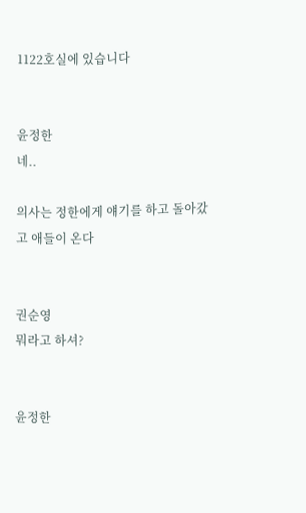1122호실에 있습니다


윤정한
네..

의사는 정한에게 얘기를 하고 돌아갔고 애들이 온다


권순영
뭐라고 하셔?


윤정한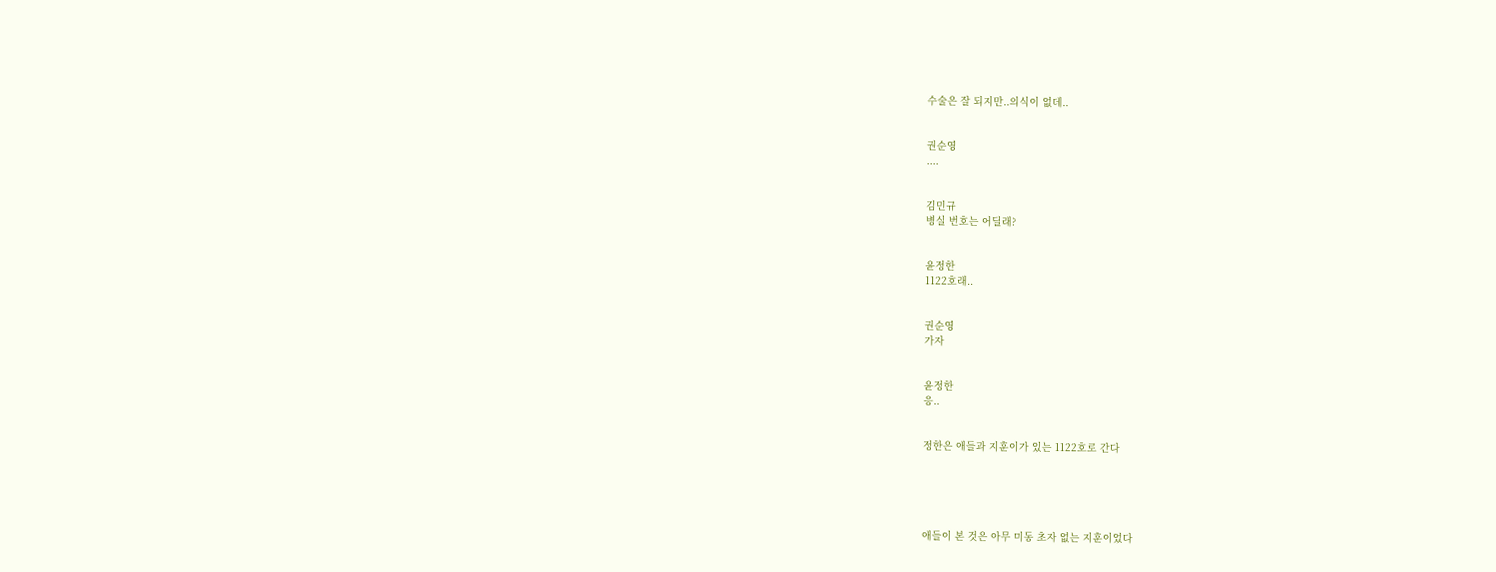수술은 잘 되지만..의식이 없데..


권순영
....


김민규
병실 번호는 어딜래?


윤정한
1122호래..


권순영
가자


윤정한
응..


정한은 애들과 지훈이가 있는 1122호로 간다





애들이 본 것은 아무 미동 초자 없는 지훈이었다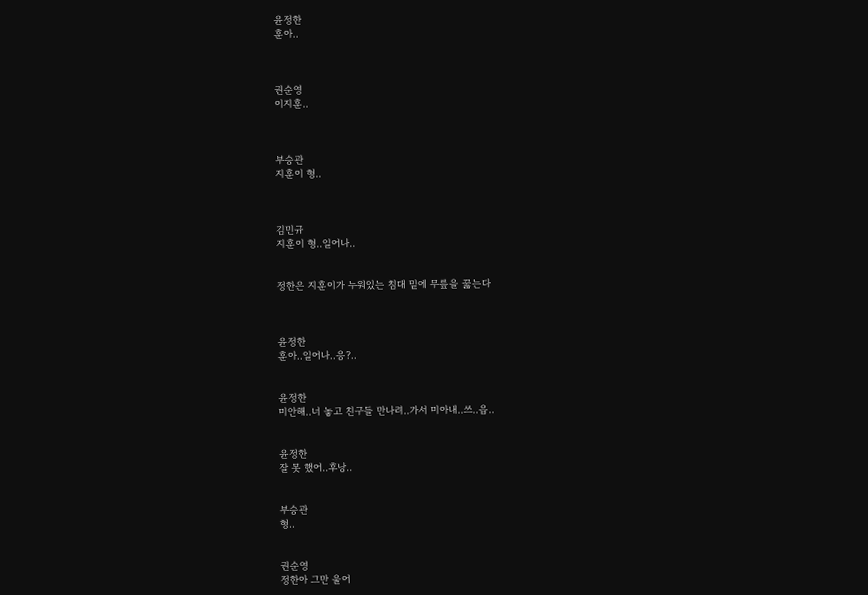윤정한
훈아..



권순영
이지훈..



부승관
지훈이 형..



김민규
지훈이 형..일어나..


정한은 지훈이가 누워있는 침대 밑에 무릎을 꿇는다



윤정한
훈아..일어나..응?..


윤정한
미안해..너 놓고 친구들 만나려..가서 미아내..쓰..읍..


윤정한
잘 못 했어..후낭..


부승관
형..


권순영
정한아 그만 울어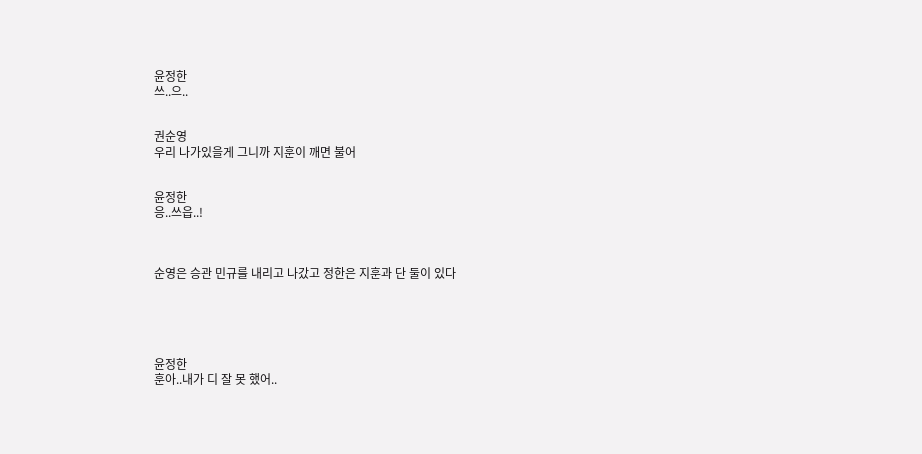윤정한
쓰..으..


권순영
우리 나가있을게 그니까 지훈이 깨면 불어


윤정한
응..쓰읍..!



순영은 승관 민규를 내리고 나갔고 정한은 지훈과 단 둘이 있다





윤정한
훈아..내가 디 잘 못 했어..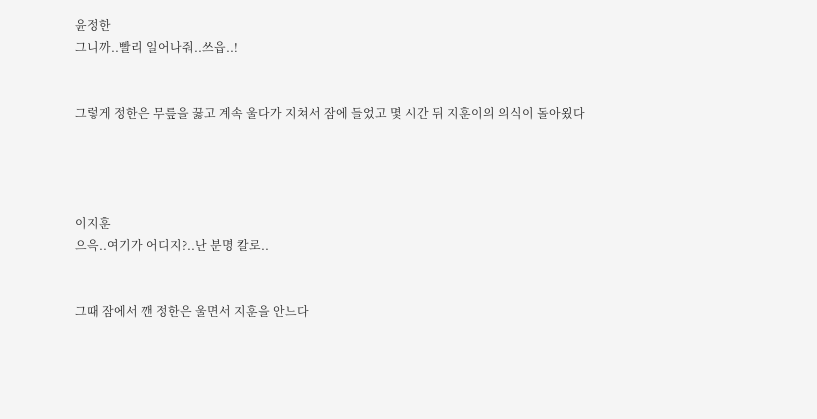윤정한
그니까..빨리 일어나줘..쓰읍..!


그렇게 정한은 무릎을 꿇고 계속 울다가 지쳐서 잠에 들었고 몇 시간 뒤 지훈이의 의식이 돌아욌다




이지훈
으윽..여기가 어디지?..난 분명 칼로..


그때 잠에서 깬 정한은 울면서 지훈을 안느다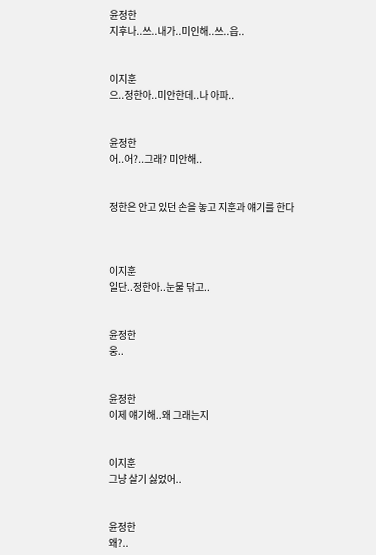윤정한
지후나..쓰..내가..미인해..쓰..읍..


이지훈
으..정한아..미안한데..나 아파..


윤정한
어..어?..그래? 미안해..


정한은 안고 있던 손을 놓고 지훈과 얘기를 한다



이지훈
일단..정한아..눈물 닦고..


윤정한
웅..


윤정한
이제 얘기해..왜 그래는지


이지훈
그냥 살기 싫었어..


윤정한
왜?..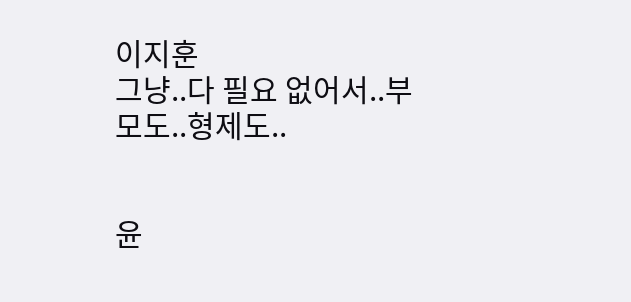이지훈
그냥..다 필요 없어서..부모도..형제도..


윤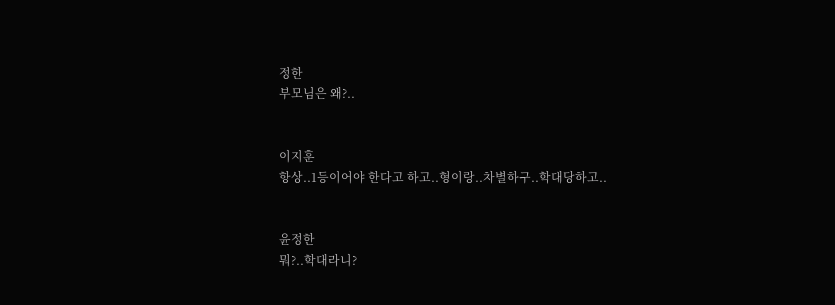정한
부모님은 왜?..


이지훈
항상..1등이어야 한다고 하고..형이랑..차별하구..학대당하고..


윤정한
뭐?..학대라니?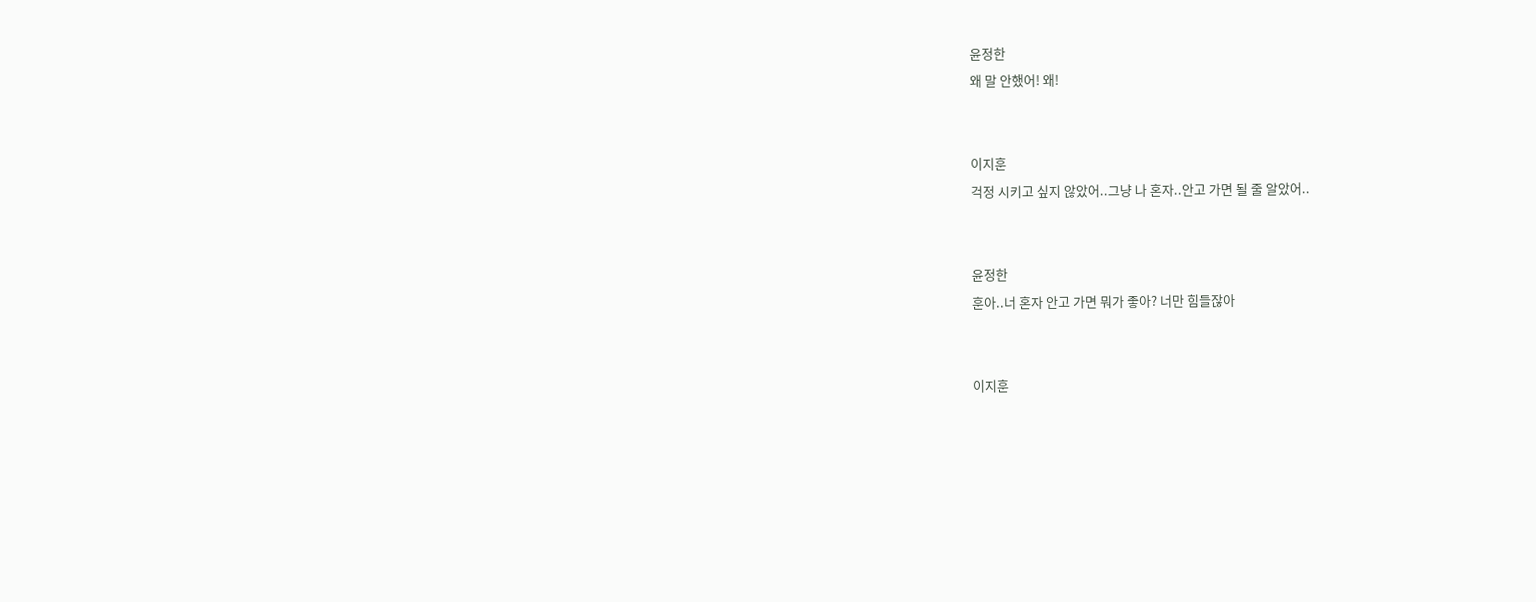윤정한
왜 말 안했어! 왜!


이지훈
걱정 시키고 싶지 않았어..그냥 나 혼자..안고 가면 될 줄 알았어..


윤정한
훈아..너 혼자 안고 가면 뭐가 좋아? 너만 힘들잖아


이지훈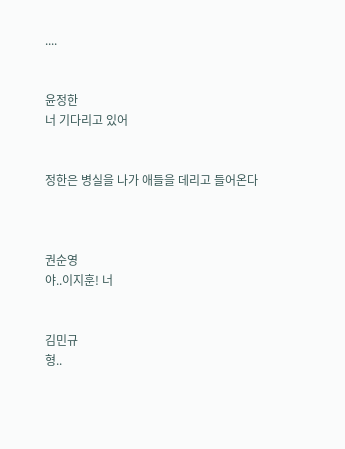....


윤정한
너 기다리고 있어


정한은 병실을 나가 애들을 데리고 들어온다



권순영
야..이지훈! 너


김민규
형..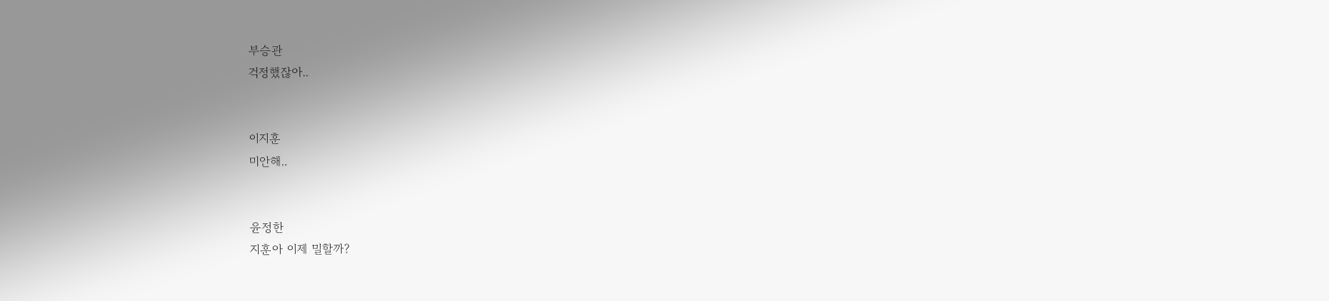부승관
걱정했잖아..


이지훈
미안해..


윤정한
지훈아 이제 밀할까?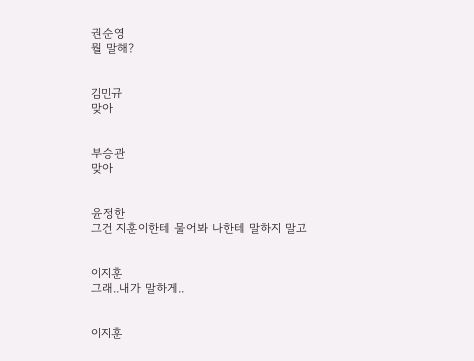권순영
뭘 말해?


김민규
맞아


부승관
맞아


윤정한
그건 지훈이한테 물어봐 나한테 말하지 말고


이지훈
그래..내가 말하게..


이지훈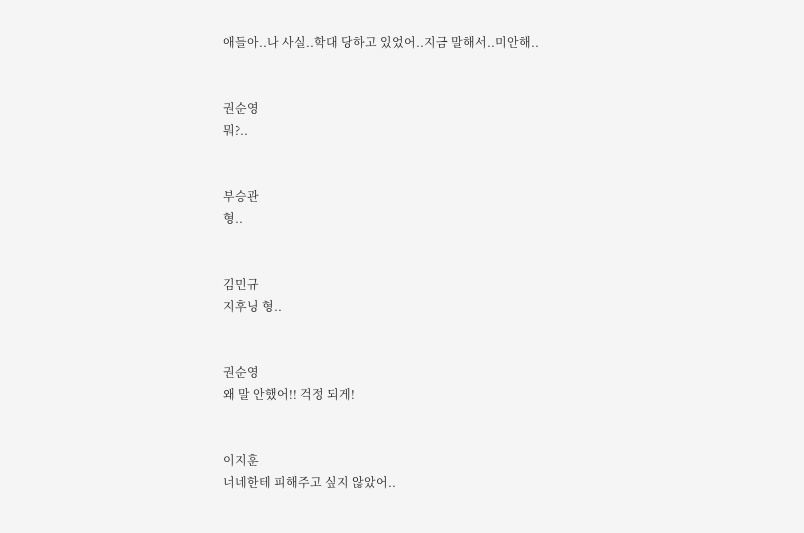애들아..나 사실..학대 당하고 있었어..지금 말해서..미안해..


권순영
뭐?..


부승관
형..


김민규
지후닝 형..


권순영
왜 말 안했어!! 걱정 되게!


이지훈
너네한테 피해주고 싶지 않았어..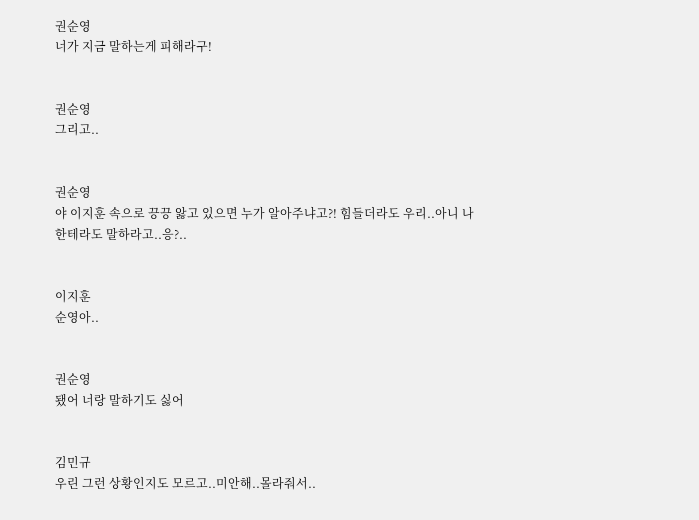권순영
너가 지금 말하는게 피해라구!


권순영
그리고..


권순영
야 이지훈 속으로 끙끙 앓고 있으면 누가 알아주냐고?! 힘들더라도 우리..아니 나한테라도 말하라고..응?..


이지훈
순영아..


권순영
됐어 너랑 말하기도 싫어


김민규
우린 그런 상황인지도 모르고..미안해..몰라줘서..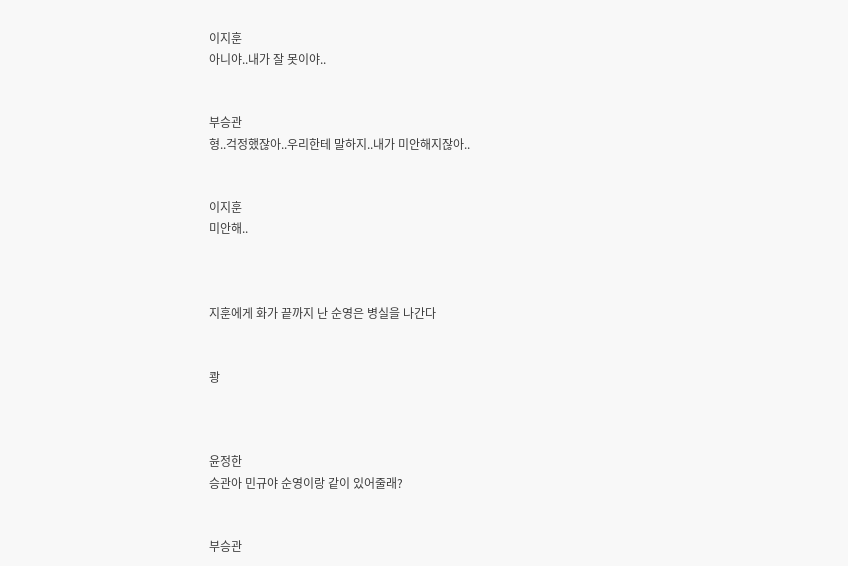이지훈
아니야..내가 잘 못이야..


부승관
형..걱정했잖아..우리한테 말하지..내가 미안해지잖아..


이지훈
미안해..



지훈에게 화가 끝까지 난 순영은 병실을 나간다


쾅



윤정한
승관아 민규야 순영이랑 같이 있어줄래?


부승관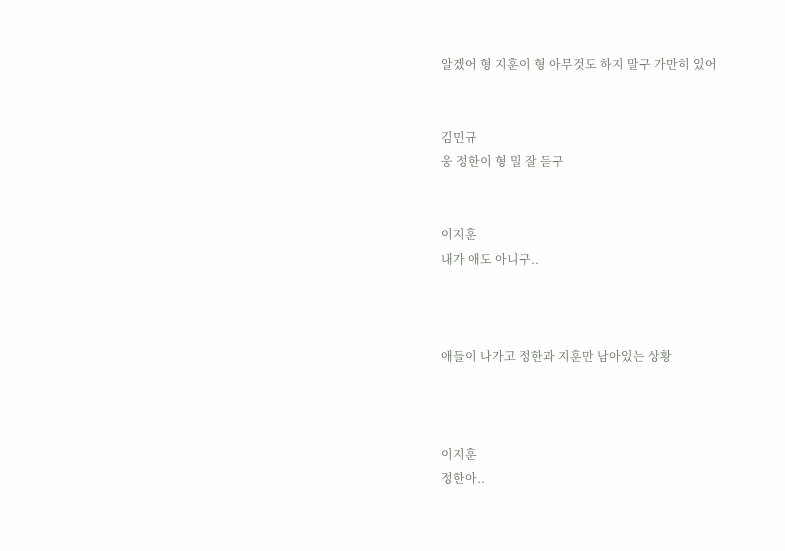알겠어 형 지훈이 형 아무것도 하지 말구 가만히 있어


김민규
웅 정한이 형 밀 잘 듣구


이지훈
내가 애도 아니구..



애들이 나가고 정한과 지훈만 남아있는 상황



이지훈
정한아..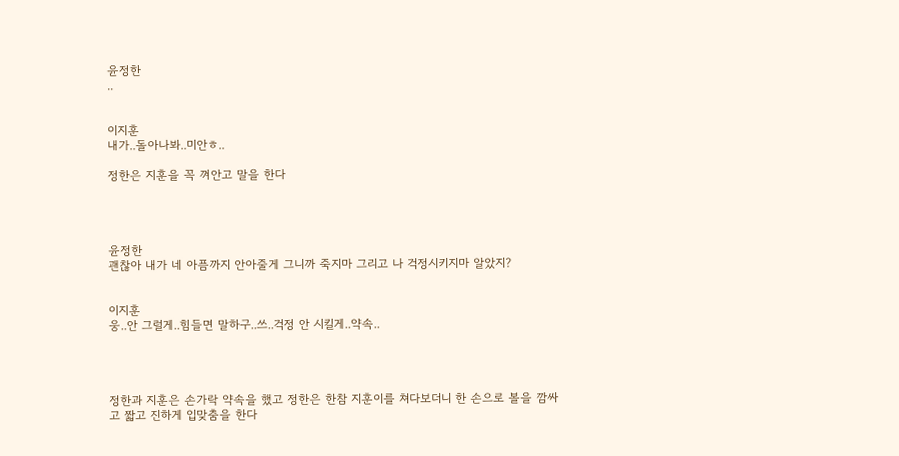윤정한
..


이지훈
내가..돌아나봐..미안ㅎ..

정한은 지훈을 꼭 껴안고 말을 한다




윤정한
괜찮아 내가 네 아픔까지 안아줄게 그니까 죽지마 그리고 나 걱정시키지마 알았지?


이지훈
웅..안 그럴게..힘들면 말하구..쓰..걱정 안 시킬게..약속..




정한과 지훈은 손가락 약속을 했고 정한은 한참 지훈이를 쳐다보더니 한 손으로 볼을 깜싸고 짧고 진하게 입맞춤을 한다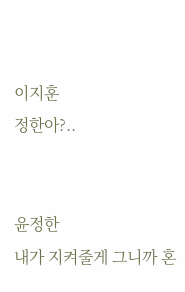이지훈
정한아?..


윤정한
내가 지켜줄게 그니까 혼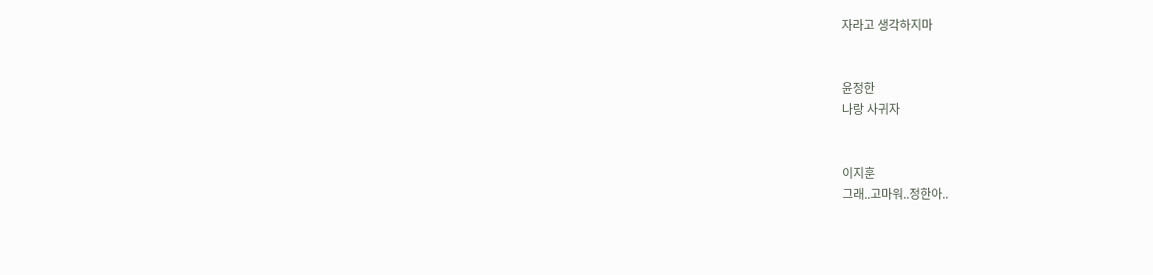자라고 생각하지마


윤정한
나랑 사귀자


이지훈
그래..고마워..정한아..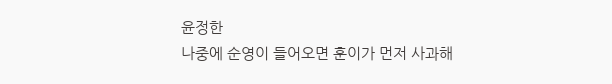윤정한
나중에 순영이 들어오면 훈이가 먼저 사과해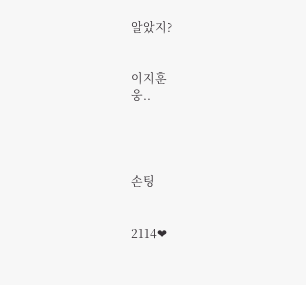알았지?


이지훈
웅..




손팅


2114❤